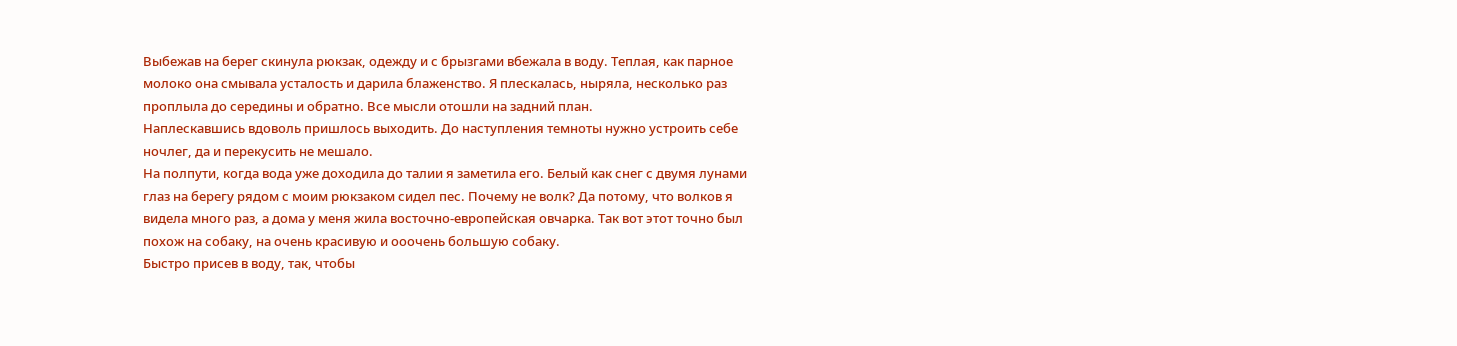Выбежав на берег скинула рюкзак, одежду и с брызгами вбежала в воду. Теплая, как парное молоко она смывала усталость и дарила блаженство. Я плескалась, ныряла, несколько раз проплыла до середины и обратно. Все мысли отошли на задний план.
Наплескавшись вдоволь пришлось выходить. До наступления темноты нужно устроить себе ночлег, да и перекусить не мешало.
На полпути, когда вода уже доходила до талии я заметила его. Белый как снег с двумя лунами глаз на берегу рядом с моим рюкзаком сидел пес. Почему не волк? Да потому, что волков я видела много раз, а дома у меня жила восточно-европейская овчарка. Так вот этот точно был похож на собаку, на очень красивую и ооочень большую собаку.
Быстро присев в воду, так, чтобы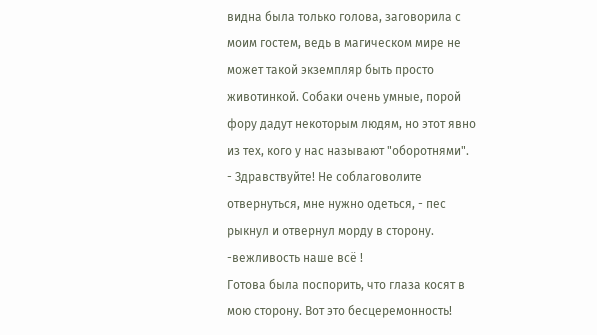видна была только голова, заговорила с моим гостем, ведь в магическом мире не может такой экземпляр быть просто животинкой. Собаки очень умные, порой фору дадут некоторым людям, но этот явно из тех, кого у нас называют "оборотнями".
- Здравствуйте! Не соблаговолите отвернуться, мне нужно одеться, - пес рыкнул и отвернул морду в сторону. -вежливость наше всё !
Готова была поспорить, что глаза косят в мою сторону. Вот это бесцеремонность!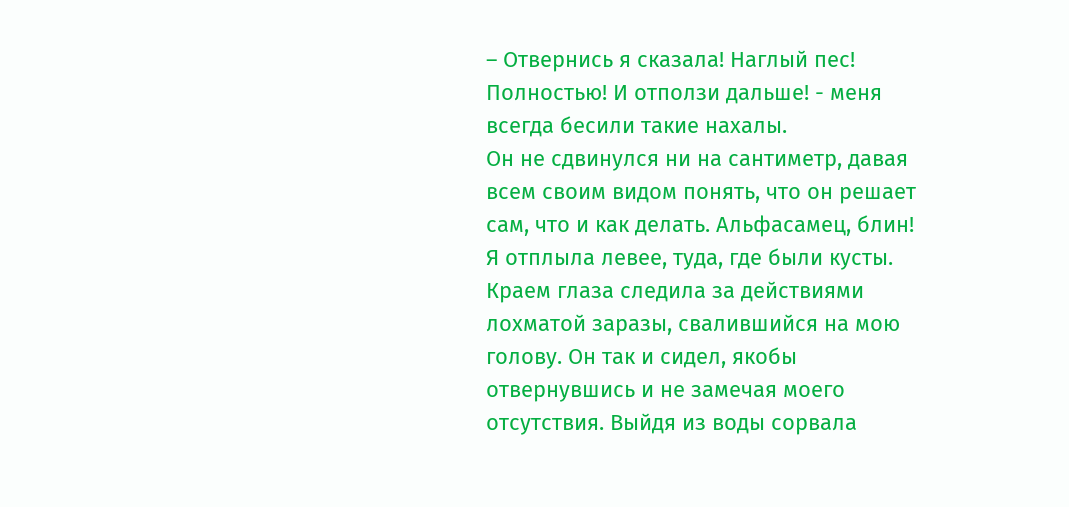– Отвернись я сказала! Наглый пес! Полностью! И отползи дальше! - меня всегда бесили такие нахалы.
Он не сдвинулся ни на сантиметр, давая всем своим видом понять, что он решает сам, что и как делать. Альфасамец, блин!
Я отплыла левее, туда, где были кусты. Краем глаза следила за действиями лохматой заразы, свалившийся на мою голову. Он так и сидел, якобы отвернувшись и не замечая моего отсутствия. Выйдя из воды сорвала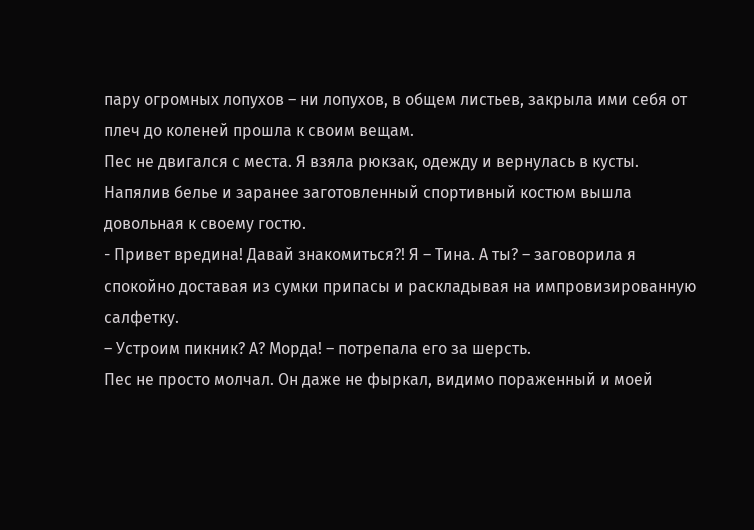пару огромных лопухов – ни лопухов, в общем листьев, закрыла ими себя от плеч до коленей прошла к своим вещам.
Пес не двигался с места. Я взяла рюкзак, одежду и вернулась в кусты. Напялив белье и заранее заготовленный спортивный костюм вышла довольная к своему гостю.
- Привет вредина! Давай знакомиться?! Я – Тина. А ты? – заговорила я спокойно доставая из сумки припасы и раскладывая на импровизированную салфетку.
– Устроим пикник? А? Морда! – потрепала его за шерсть.
Пес не просто молчал. Он даже не фыркал, видимо пораженный и моей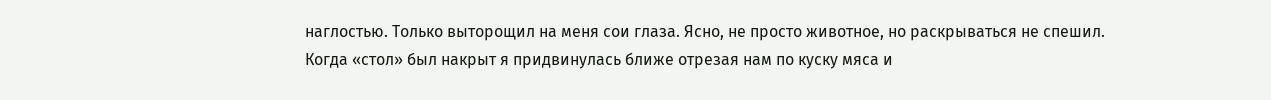наглостью. Только выторощил на меня сои глаза. Ясно, не просто животное, но раскрываться не спешил.
Когда «стол» был накрыт я придвинулась ближе отрезая нам по куску мяса и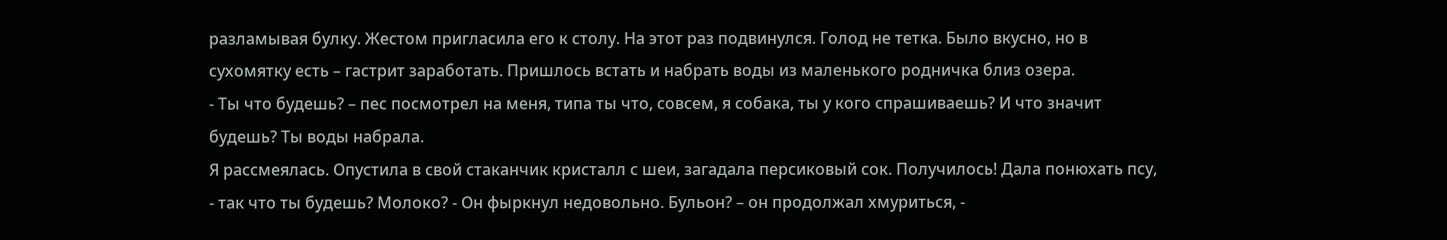разламывая булку. Жестом пригласила его к столу. На этот раз подвинулся. Голод не тетка. Было вкусно, но в сухомятку есть – гастрит заработать. Пришлось встать и набрать воды из маленького родничка близ озера.
- Ты что будешь? – пес посмотрел на меня, типа ты что, совсем, я собака, ты у кого спрашиваешь? И что значит будешь? Ты воды набрала.
Я рассмеялась. Опустила в свой стаканчик кристалл с шеи, загадала персиковый сок. Получилось! Дала понюхать псу, - так что ты будешь? Молоко? - Он фыркнул недовольно. Бульон? – он продолжал хмуриться, -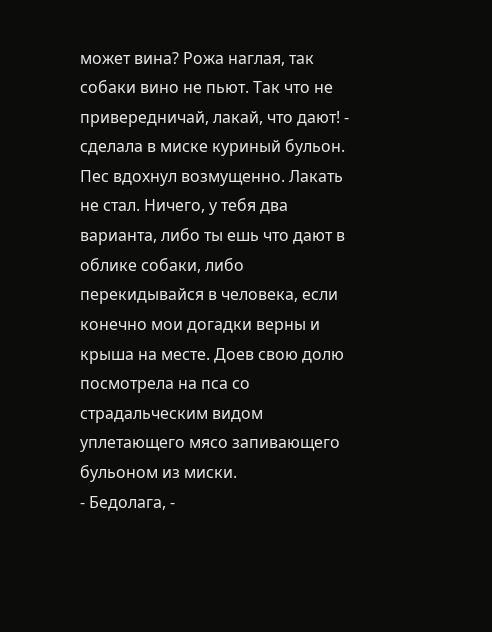может вина? Рожа наглая, так собаки вино не пьют. Так что не привередничай, лакай, что дают! - сделала в миске куриный бульон.
Пес вдохнул возмущенно. Лакать не стал. Ничего, у тебя два варианта, либо ты ешь что дают в облике собаки, либо перекидывайся в человека, если конечно мои догадки верны и крыша на месте. Доев свою долю посмотрела на пса со страдальческим видом уплетающего мясо запивающего бульоном из миски.
- Бедолага, -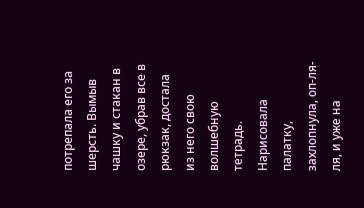потрепала его за шерсть. Вымыв чашку и стакан в озере, убрав все в рюкзак, достала из него свою волшебную тетрадь. Нарисовала палатку, захлопнула, оп-ля-ля, и уже на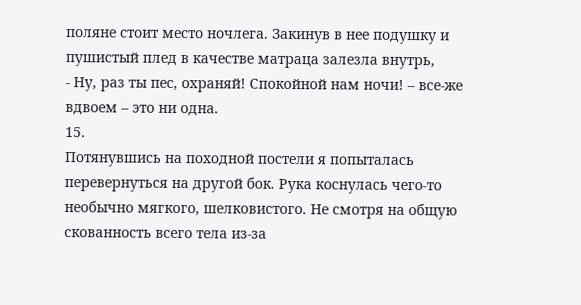поляне стоит место ночлега. Закинув в нее подушку и пушистый плед в качестве матраца залезла внутрь,
- Ну, раз ты пес, охраняй! Спокойной нам ночи! – все-же вдвоем – это ни одна.
15.
Потянувшись на походной постели я попыталась перевернуться на другой бок. Рука коснулась чего-то необычно мягкого, шелковистого. Не смотря на общую скованность всего тела из-за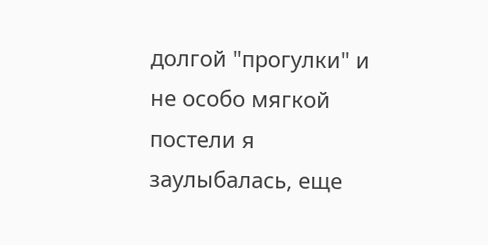долгой "прогулки" и не особо мягкой постели я заулыбалась, еще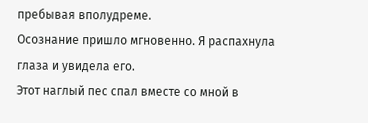пребывая вполудреме.
Осознание пришло мгновенно. Я распахнула глаза и увидела его.
Этот наглый пес спал вместе со мной в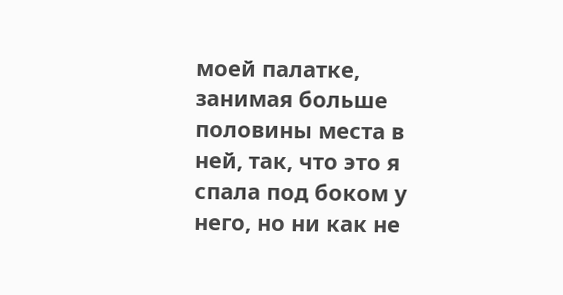моей палатке, занимая больше половины места в ней, так, что это я спала под боком у него, но ни как не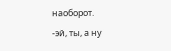наоборот.
-эй, ты, а ну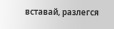вставай, разлегся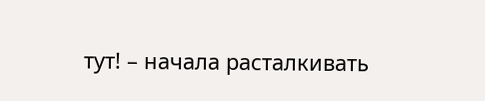тут! – начала расталкивать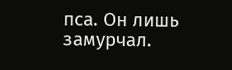пса. Он лишь замурчал.